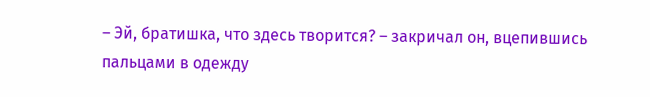– Эй, братишка, что здесь творится? – закричал он, вцепившись пальцами в одежду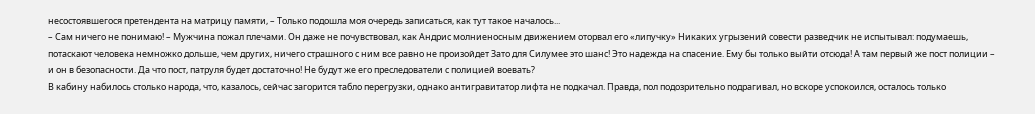несостоявшегося претендента на матрицу памяти, – Только подошла моя очередь записаться, как тут такое началось...
– Сам ничего не понимаю! – Мужчина пожал плечами. Он даже не почувствовал, как Андрис молниеносным движением оторвал его «липучку» Никаких угрызений совести разведчик не испытывал: подумаешь, потаскают человека немножко дольше, чем других, ничего страшного с ним все равно не произойдет Зато для Силумее это шанс! Это надежда на спасение. Ему бы только выйти отсюда! А там первый же пост полиции – и он в безопасности. Да что пост, патруля будет достаточно! Не будут же его преследователи с полицией воевать?
В кабину набилось столько народа, что, казалось, сейчас загорится табло перегрузки, однако антигравитатор лифта не подкачал. Правда, пол подозрительно подрагивал, но вскоре успокоился, осталось только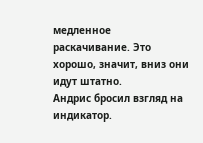медленное раскачивание. Это хорошо, значит, вниз они идут штатно.
Андрис бросил взгляд на индикатор.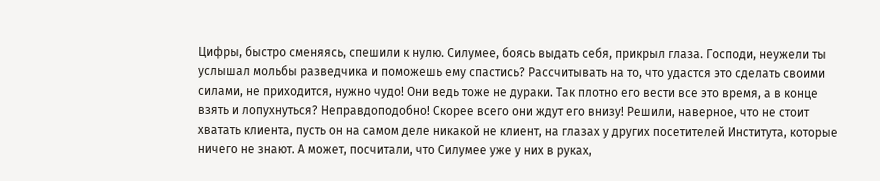Цифры, быстро сменяясь, спешили к нулю. Силумее, боясь выдать себя, прикрыл глаза. Господи, неужели ты услышал мольбы разведчика и поможешь ему спастись? Рассчитывать на то, что удастся это сделать своими силами, не приходится, нужно чудо! Они ведь тоже не дураки. Так плотно его вести все это время, а в конце взять и лопухнуться? Неправдоподобно! Скорее всего они ждут его внизу! Решили, наверное, что не стоит хватать клиента, пусть он на самом деле никакой не клиент, на глазах у других посетителей Института, которые ничего не знают. А может, посчитали, что Силумее уже у них в руках,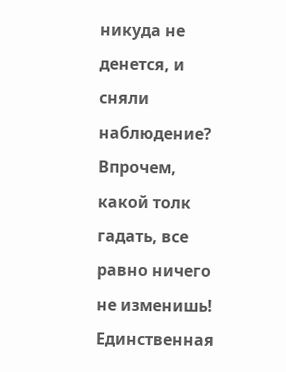никуда не денется, и сняли наблюдение? Впрочем, какой толк гадать, все равно ничего не изменишь! Единственная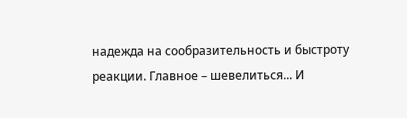надежда на сообразительность и быстроту реакции. Главное – шевелиться... И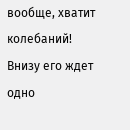вообще, хватит колебаний! Внизу его ждет одно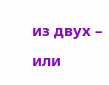из двух – или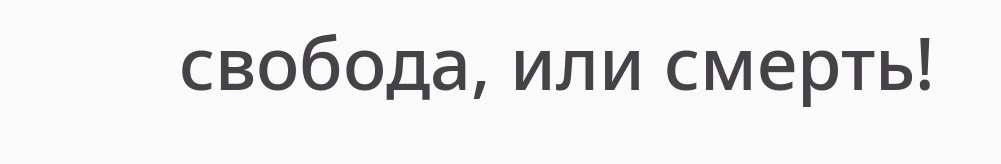свобода, или смерть!